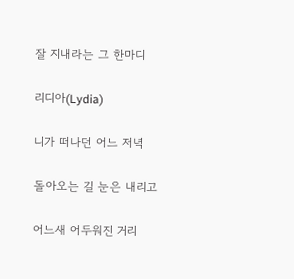잘 지내라는 그 한마디

리디아(Lydia)

니가 떠나던 어느 저녁

돌아오는 길 눈은 내리고

어느새 어두워진 거리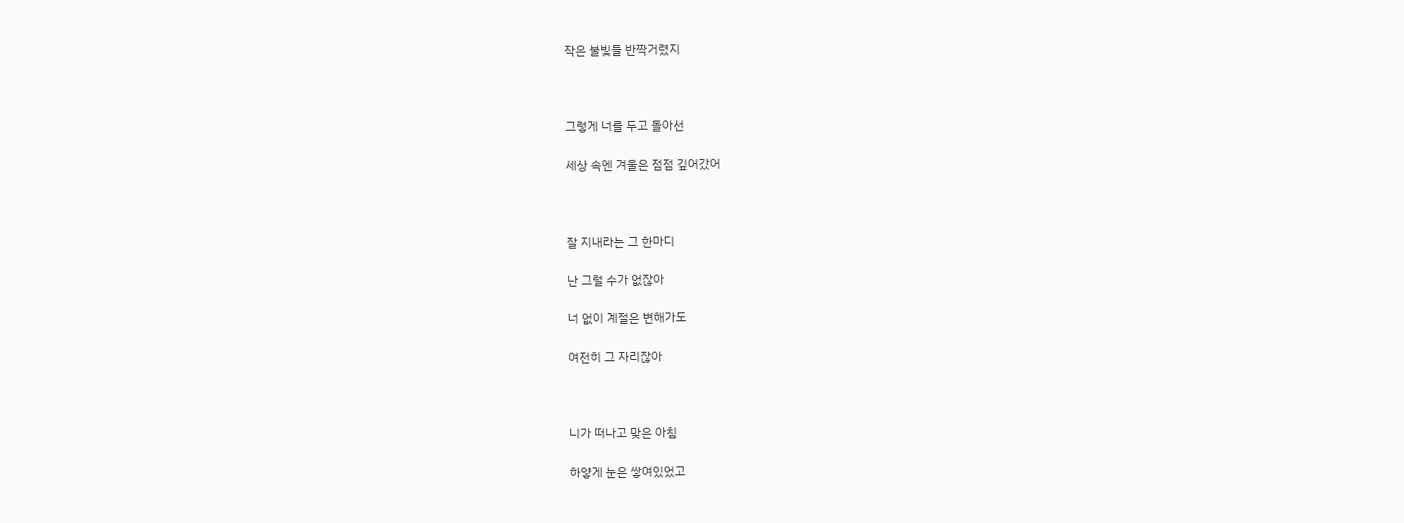작은 불빛들 반짝거렸지



그렇게 너를 두고 돌아선

세상 속엔 겨울은 점점 깊어갔어



잘 지내라는 그 한마디

난 그럴 수가 없잖아

너 없이 계절은 변해가도

여전히 그 자리잖아



니가 떠나고 맞은 아침

하얗게 눈은 쌓여있었고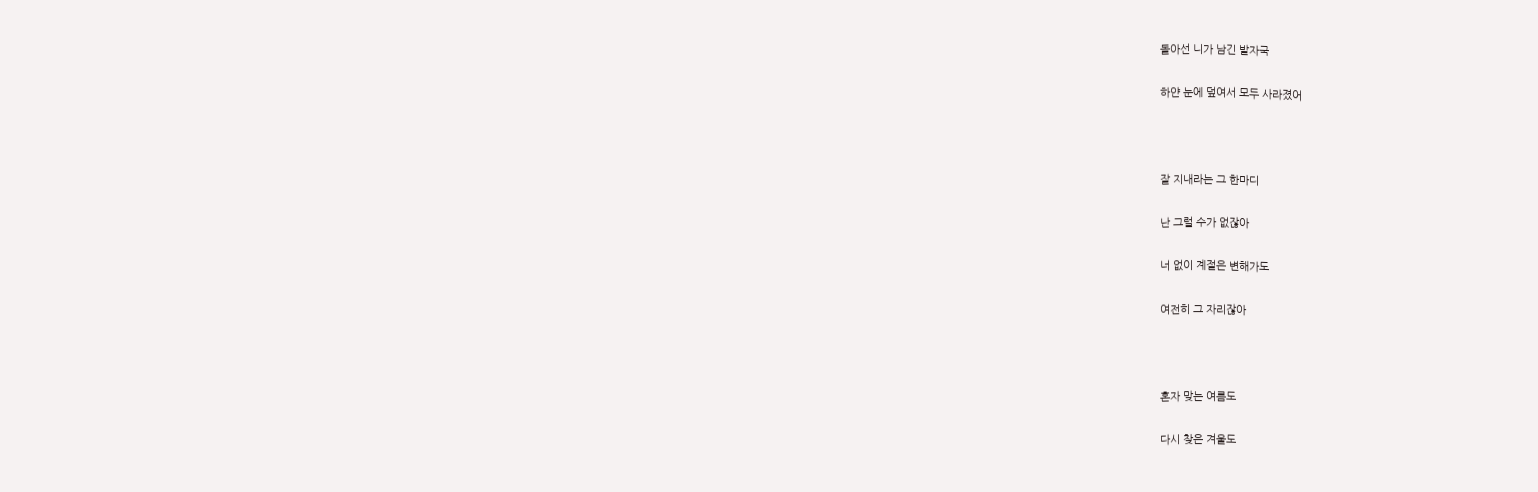돌아선 니가 남긴 발자국

하얀 눈에 덮여서 모두 사라졌어



잘 지내라는 그 한마디

난 그럴 수가 없잖아

너 없이 계절은 변해가도

여전히 그 자리잖아



혼자 맞는 여름도

다시 찾은 겨울도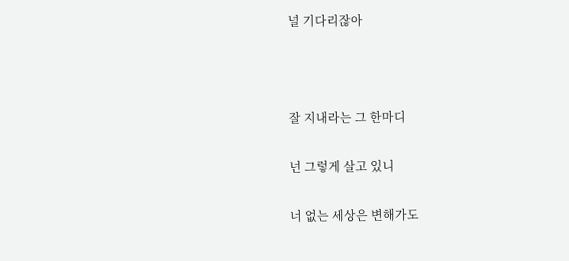널 기다리잖아



잘 지내라는 그 한마디

넌 그렇게 살고 있니

너 없는 세상은 변해가도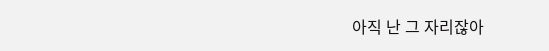아직 난 그 자리잖아